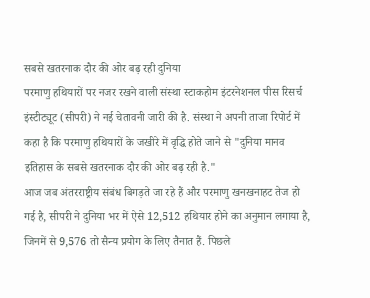सबसे खतरनाक दौर की ओर बढ़ रही दुनिया
परमाणु हथियारों पर नजर रखने वाली संस्था स्टाकहोम इंटरनेशनल पीस रिसर्च इंस्टीट्यूट (सीपरी) ने नई चेतावनी जारी की है. संस्था ने अपनी ताजा रिपोर्ट में कहा है कि परमाणु हथियारों के जखीरे में वृद्धि होते जाने से "दुनिया मानव इतिहास के सबसे खतरनाक दौर की ओर बढ़ रही है."
आज जब अंतरराष्ट्रीय संबंध बिगड़ते जा रहे हैं और परमाणु खनखनाहट तेज हो गई है, सीपरी ने दुनिया भर में ऐसे 12,512 हथियार होने का अनुमान लगाया है, जिनमें से 9,576 तो सैन्य प्रयोग के लिए तैनात हैं. पिछले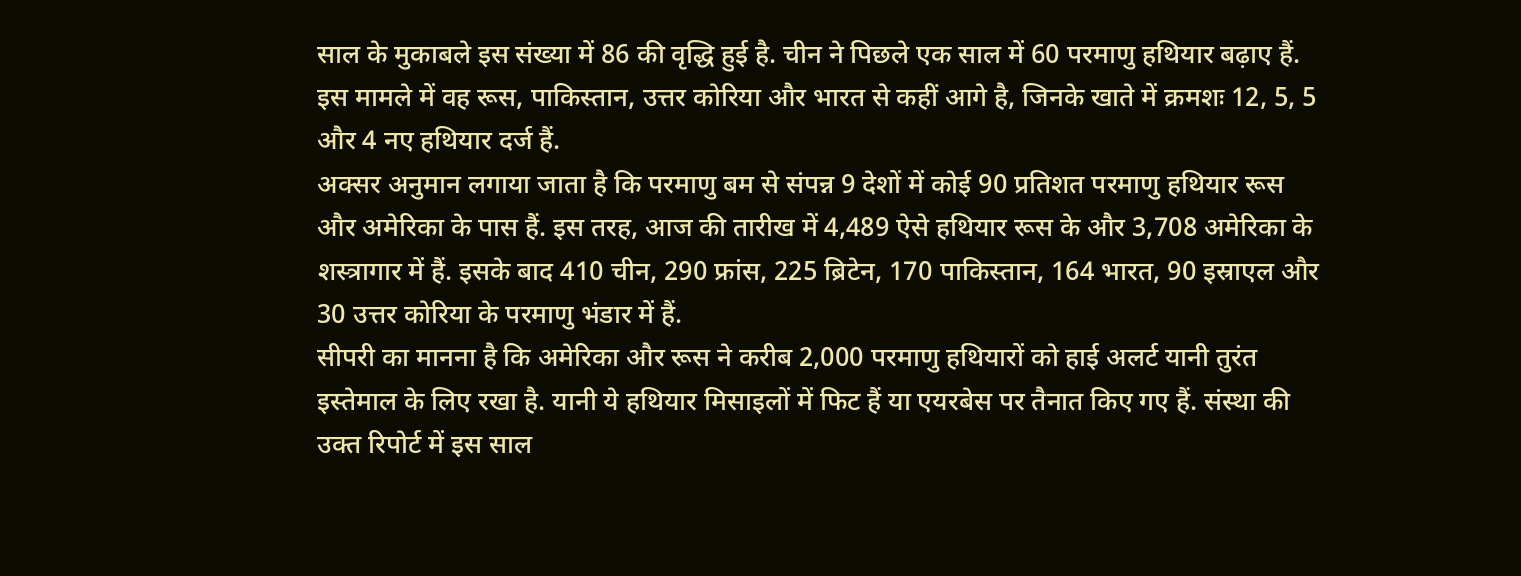साल के मुकाबले इस संख्या में 86 की वृद्धि हुई है. चीन ने पिछले एक साल में 60 परमाणु हथियार बढ़ाए हैं. इस मामले में वह रूस, पाकिस्तान, उत्तर कोरिया और भारत से कहीं आगे है, जिनके खाते में क्रमशः 12, 5, 5 और 4 नए हथियार दर्ज हैं.
अक्सर अनुमान लगाया जाता है कि परमाणु बम से संपन्न 9 देशों में कोई 90 प्रतिशत परमाणु हथियार रूस और अमेरिका के पास हैं. इस तरह, आज की तारीख में 4,489 ऐसे हथियार रूस के और 3,708 अमेरिका के शस्त्रागार में हैं. इसके बाद 410 चीन, 290 फ्रांस, 225 ब्रिटेन, 170 पाकिस्तान, 164 भारत, 90 इस्राएल और 30 उत्तर कोरिया के परमाणु भंडार में हैं.
सीपरी का मानना है कि अमेरिका और रूस ने करीब 2,000 परमाणु हथियारों को हाई अलर्ट यानी तुरंत इस्तेमाल के लिए रखा है. यानी ये हथियार मिसाइलों में फिट हैं या एयरबेस पर तैनात किए गए हैं. संस्था की उक्त रिपोर्ट में इस साल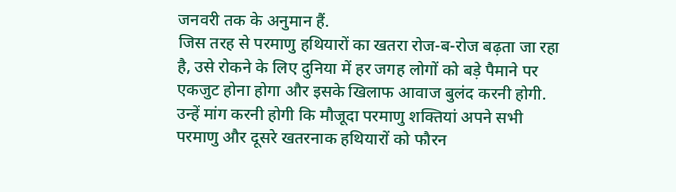जनवरी तक के अनुमान हैं.
जिस तरह से परमाणु हथियारों का खतरा रोज-ब-रोज बढ़ता जा रहा है, उसे रोकने के लिए दुनिया में हर जगह लोगों को बड़े पैमाने पर एकजुट होना होगा और इसके खिलाफ आवाज बुलंद करनी होगी.
उन्हें मांग करनी होगी कि मौजूदा परमाणु शक्तियां अपने सभी परमाणु और दूसरे खतरनाक हथियारों को फौरन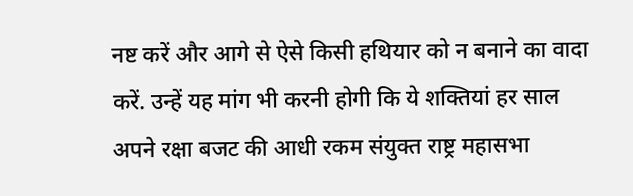नष्ट करें और आगे से ऐसे किसी हथियार को न बनाने का वादा करें. उन्हें यह मांग भी करनी होगी कि ये शक्तियां हर साल अपने रक्षा बजट की आधी रकम संयुक्त राष्ट्र महासभा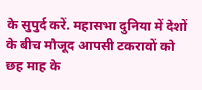के सुपुर्द करें. महासभा दुनिया में देशों के बीच मौजूद आपसी टकरावों को छह माह के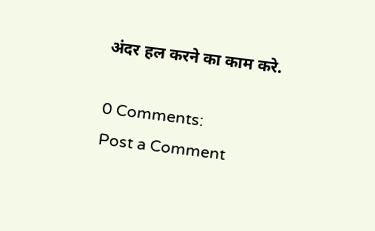अंदर हल करने का काम करे.

0 Comments:
Post a Comment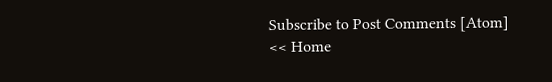Subscribe to Post Comments [Atom]
<< Home